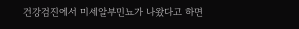건강검진에서 미세알부민뇨가 나왔다고 하면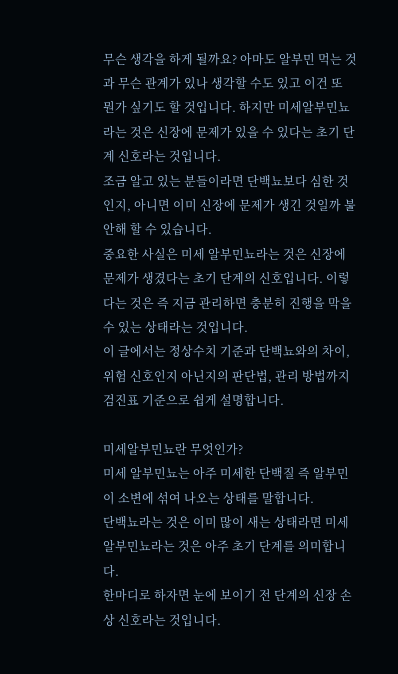무슨 생각을 하게 될까요? 아마도 알부민 먹는 것과 무슨 관계가 있나 생각할 수도 있고 이건 또 뭔가 싶기도 할 것입니다. 하지만 미세알부민뇨라는 것은 신장에 문제가 있을 수 있다는 초기 단계 신호라는 것입니다.
조금 알고 있는 분들이라면 단백뇨보다 심한 것인지, 아니면 이미 신장에 문제가 생긴 것일까 불안해 할 수 있습니다.
중요한 사실은 미세 알부민뇨라는 것은 신장에 문제가 생겼다는 초기 단계의 신호입니다. 이렇다는 것은 즉 지금 관리하면 충분히 진행을 막을 수 있는 상태라는 것입니다.
이 글에서는 정상수치 기준과 단백뇨와의 차이, 위험 신호인지 아닌지의 판단법, 관리 방법까지 검진표 기준으로 쉽게 설명합니다.

미세알부민뇨란 무엇인가?
미세 알부민뇨는 아주 미세한 단백질 즉 알부민이 소변에 섞여 나오는 상태를 말합니다.
단백뇨라는 것은 이미 많이 새는 상태라면 미세 알부민뇨라는 것은 아주 초기 단계를 의미합니다.
한마디로 하자면 눈에 보이기 전 단계의 신장 손상 신호라는 것입니다.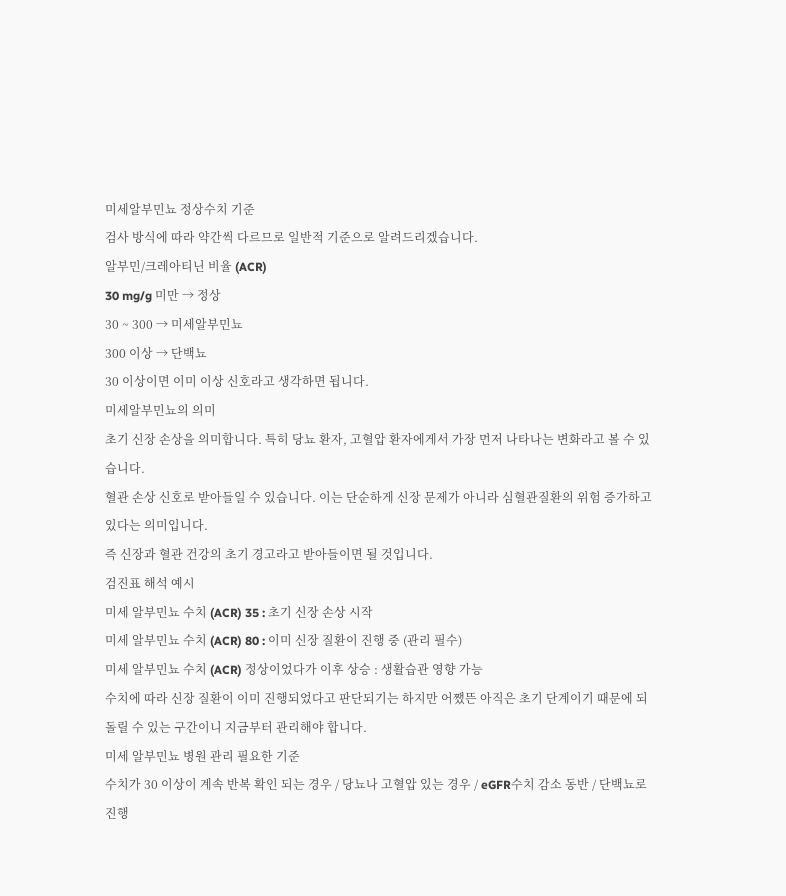미세알부민뇨 정상수치 기준
검사 방식에 따라 약간씩 다르므로 일반적 기준으로 알려드리겠습니다.
알부민/크레아티닌 비율 (ACR)
30 mg/g 미만 → 정상
30 ~ 300 → 미세알부민뇨
300 이상 → 단백뇨
30 이상이면 이미 이상 신호라고 생각하면 됩니다.
미세알부민뇨의 의미
초기 신장 손상을 의미합니다. 특히 당뇨 환자, 고혈압 환자에게서 가장 먼저 나타나는 변화라고 볼 수 있습니다.
혈관 손상 신호로 받아들일 수 있습니다. 이는 단순하게 신장 문제가 아니라 심혈관질환의 위험 증가하고 있다는 의미입니다.
즉 신장과 혈관 건강의 초기 경고라고 받아들이면 될 것입니다.
검진표 해석 예시
미세 알부민뇨 수치 (ACR) 35 : 초기 신장 손상 시작
미세 알부민뇨 수치 (ACR) 80 : 이미 신장 질환이 진행 중 (관리 필수)
미세 알부민뇨 수치 (ACR) 정상이었다가 이후 상승 : 생활습관 영향 가능
수치에 따라 신장 질환이 이미 진행되었다고 판단되기는 하지만 어쨌뜬 아직은 초기 단계이기 때문에 되돌릴 수 있는 구간이니 지금부터 관리해야 합니다.
미세 알부민뇨 병원 관리 필요한 기준
수치가 30 이상이 계속 반복 확인 되는 경우 / 당뇨나 고혈압 있는 경우 / eGFR수치 감소 동반 / 단백뇨로 진행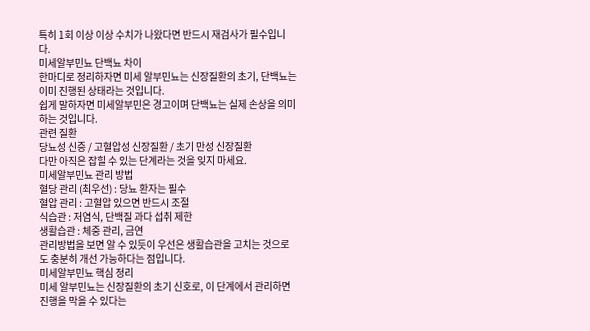특히 1회 이상 이상 수치가 나왔다면 반드시 재검사가 필수입니다.
미세알부민뇨 단백뇨 차이
한마디로 정리하자면 미세 알부민뇨는 신장질환의 초기, 단백뇨는 이미 진행된 상태라는 것입니다.
쉽게 말하자면 미세알부민은 경고이며 단백뇨는 실제 손상을 의미하는 것입니다.
관련 질환
당뇨성 신증 / 고혈압성 신장질환 / 초기 만성 신장질환
다만 아직은 잡힐 수 있는 단계라는 것을 잊지 마세요.
미세알부민뇨 관리 방법
혈당 관리 (최우선) : 당뇨 환자는 필수
혈압 관리 : 고혈압 있으면 반드시 조절
식습관 : 저염식, 단백질 과다 섭취 제한
생활습관 : 체중 관리, 금연
관리방법을 보면 알 수 있듯이 우선은 생활습관을 고치는 것으로도 충분히 개선 가능하다는 점입니다.
미세알부민뇨 핵심 정리
미세 알부민뇨는 신장질환의 초기 신호로, 이 단계에서 관리하면 진행을 막을 수 있다는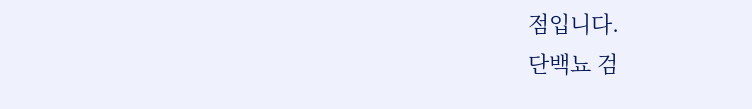점입니다.
단백뇨 검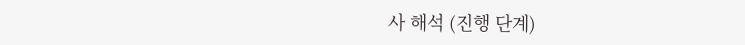사 해석 (진행 단계)